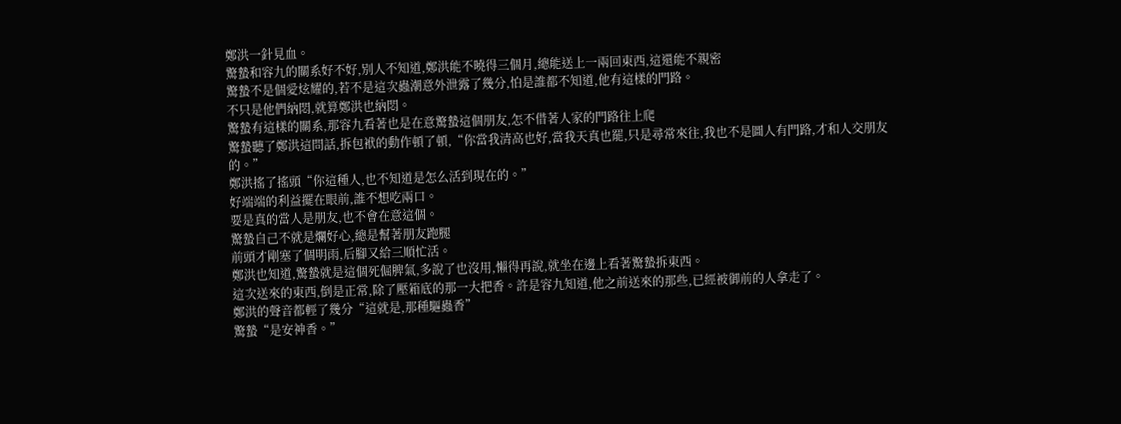鄭洪一針見血。
驚蟄和容九的關系好不好,別人不知道,鄭洪能不曉得三個月,總能送上一兩回東西,這還能不親密
驚蟄不是個愛炫耀的,若不是這次蟲潮意外泄露了幾分,怕是誰都不知道,他有這樣的門路。
不只是他們納悶,就算鄭洪也納悶。
驚蟄有這樣的關系,那容九看著也是在意驚蟄這個朋友,怎不借著人家的門路往上爬
驚蟄聽了鄭洪這問話,拆包袱的動作頓了頓,“你當我清高也好,當我天真也罷,只是尋常來往,我也不是圖人有門路,才和人交朋友的。”
鄭洪搖了搖頭“你這種人,也不知道是怎么活到現在的。”
好端端的利益擺在眼前,誰不想吃兩口。
要是真的當人是朋友,也不會在意這個。
驚蟄自己不就是爛好心,總是幫著朋友跑腿
前頭才剛塞了個明雨,后腳又給三順忙活。
鄭洪也知道,驚蟄就是這個死倔脾氣,多說了也沒用,懶得再說,就坐在邊上看著驚蟄拆東西。
這次送來的東西,倒是正常,除了壓箱底的那一大把香。許是容九知道,他之前送來的那些,已經被御前的人拿走了。
鄭洪的聲音都輕了幾分“這就是,那種驅蟲香”
驚蟄“是安神香。”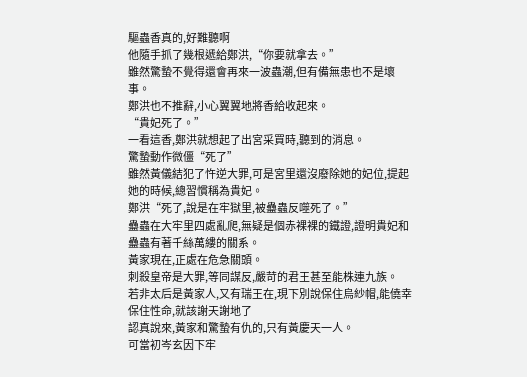驅蟲香真的,好難聽啊
他隨手抓了幾根遞給鄭洪,“你要就拿去。”
雖然驚蟄不覺得還會再來一波蟲潮,但有備無患也不是壞事。
鄭洪也不推辭,小心翼翼地將香給收起來。
“貴妃死了。”
一看這香,鄭洪就想起了出宮采買時,聽到的消息。
驚蟄動作微僵“死了”
雖然黃儀結犯了忤逆大罪,可是宮里還沒廢除她的妃位,提起她的時候,總習慣稱為貴妃。
鄭洪“死了,說是在牢獄里,被蠱蟲反噬死了。”
蠱蟲在大牢里四處亂爬,無疑是個赤裸裸的鐵證,證明貴妃和蠱蟲有著千絲萬縷的關系。
黃家現在,正處在危急關頭。
刺殺皇帝是大罪,等同謀反,嚴苛的君王甚至能株連九族。
若非太后是黃家人,又有瑞王在,現下別說保住烏紗帽,能僥幸保住性命,就該謝天謝地了
認真說來,黃家和驚蟄有仇的,只有黃慶天一人。
可當初岑玄因下牢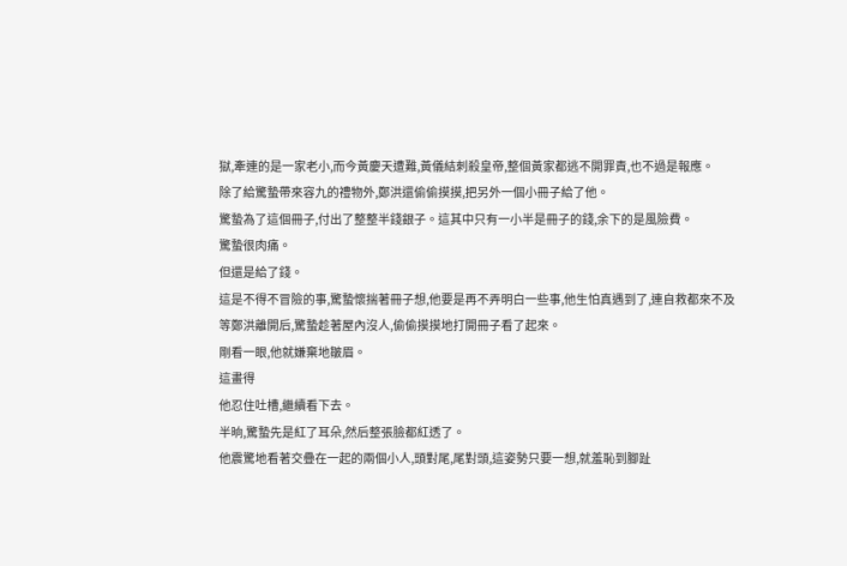獄,牽連的是一家老小,而今黃慶天遭難,黃儀結刺殺皇帝,整個黃家都逃不開罪責,也不過是報應。
除了給驚蟄帶來容九的禮物外,鄭洪還偷偷摸摸,把另外一個小冊子給了他。
驚蟄為了這個冊子,付出了整整半錢銀子。這其中只有一小半是冊子的錢,余下的是風險費。
驚蟄很肉痛。
但還是給了錢。
這是不得不冒險的事,驚蟄懷揣著冊子想,他要是再不弄明白一些事,他生怕真遇到了,連自救都來不及
等鄭洪離開后,驚蟄趁著屋內沒人,偷偷摸摸地打開冊子看了起來。
剛看一眼,他就嫌棄地皺眉。
這畫得
他忍住吐槽,繼續看下去。
半晌,驚蟄先是紅了耳朵,然后整張臉都紅透了。
他震驚地看著交疊在一起的兩個小人,頭對尾,尾對頭,這姿勢只要一想,就羞恥到腳趾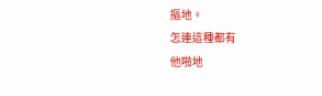摳地。
怎連這種都有
他啪地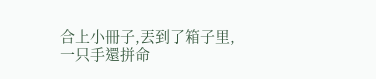合上小冊子,丟到了箱子里,一只手還拼命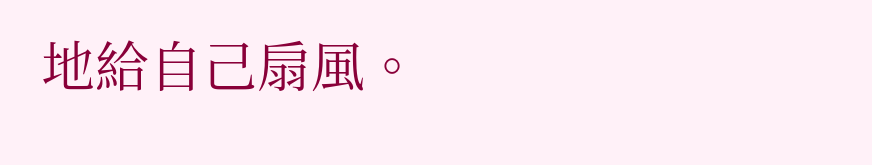地給自己扇風。